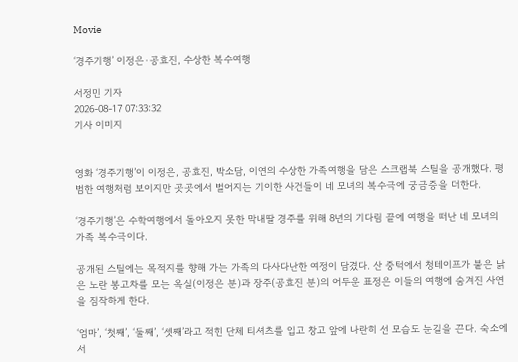Movie

‘경주기행’ 이정은·공효진, 수상한 복수여행

서정민 기자
2026-08-17 07:33:32
기사 이미지


영화 ‘경주기행’이 이정은, 공효진, 박소담, 이연의 수상한 가족여행을 담은 스크랩북 스틸을 공개했다. 평범한 여행처럼 보이지만 곳곳에서 벌어지는 기이한 사건들이 네 모녀의 복수극에 궁금증을 더한다.

‘경주기행’은 수학여행에서 돌아오지 못한 막내딸 경주를 위해 8년의 기다림 끝에 여행을 떠난 네 모녀의 가족 복수극이다.

공개된 스틸에는 목적지를 향해 가는 가족의 다사다난한 여정이 담겼다. 산 중턱에서 청테이프가 붙은 낡은 노란 봉고차를 모는 옥실(이정은 분)과 장주(공효진 분)의 어두운 표정은 이들의 여행에 숨겨진 사연을 짐작하게 한다.

‘엄마’, ‘첫째’, ‘둘째’, ‘셋째’라고 적힌 단체 티셔츠를 입고 창고 앞에 나란히 선 모습도 눈길을 끈다. 숙소에서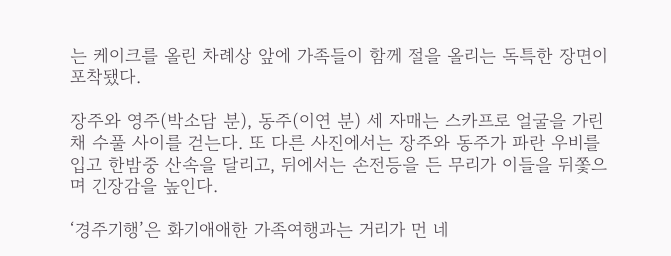는 케이크를 올린 차례상 앞에 가족들이 함께 절을 올리는 독특한 장면이 포착됐다.

장주와 영주(박소담 분), 동주(이연 분) 세 자매는 스카프로 얼굴을 가린 채 수풀 사이를 걷는다. 또 다른 사진에서는 장주와 동주가 파란 우비를 입고 한밤중 산속을 달리고, 뒤에서는 손전등을 든 무리가 이들을 뒤쫓으며 긴장감을 높인다.

‘경주기행’은 화기애애한 가족여행과는 거리가 먼 네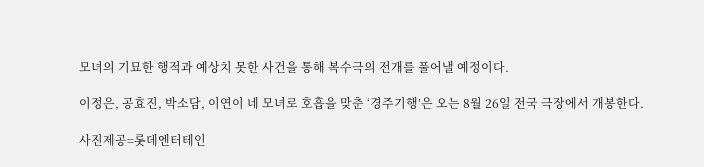모녀의 기묘한 행적과 예상치 못한 사건을 통해 복수극의 전개를 풀어낼 예정이다.

이정은, 공효진, 박소담, 이연이 네 모녀로 호흡을 맞춘 ‘경주기행’은 오는 8월 26일 전국 극장에서 개봉한다.

사진제공=롯데엔터테인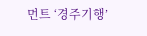먼트 ‘경주기행’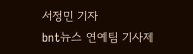서정민 기자
bnt뉴스 연예팀 기사제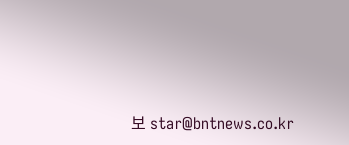보 star@bntnews.co.kr